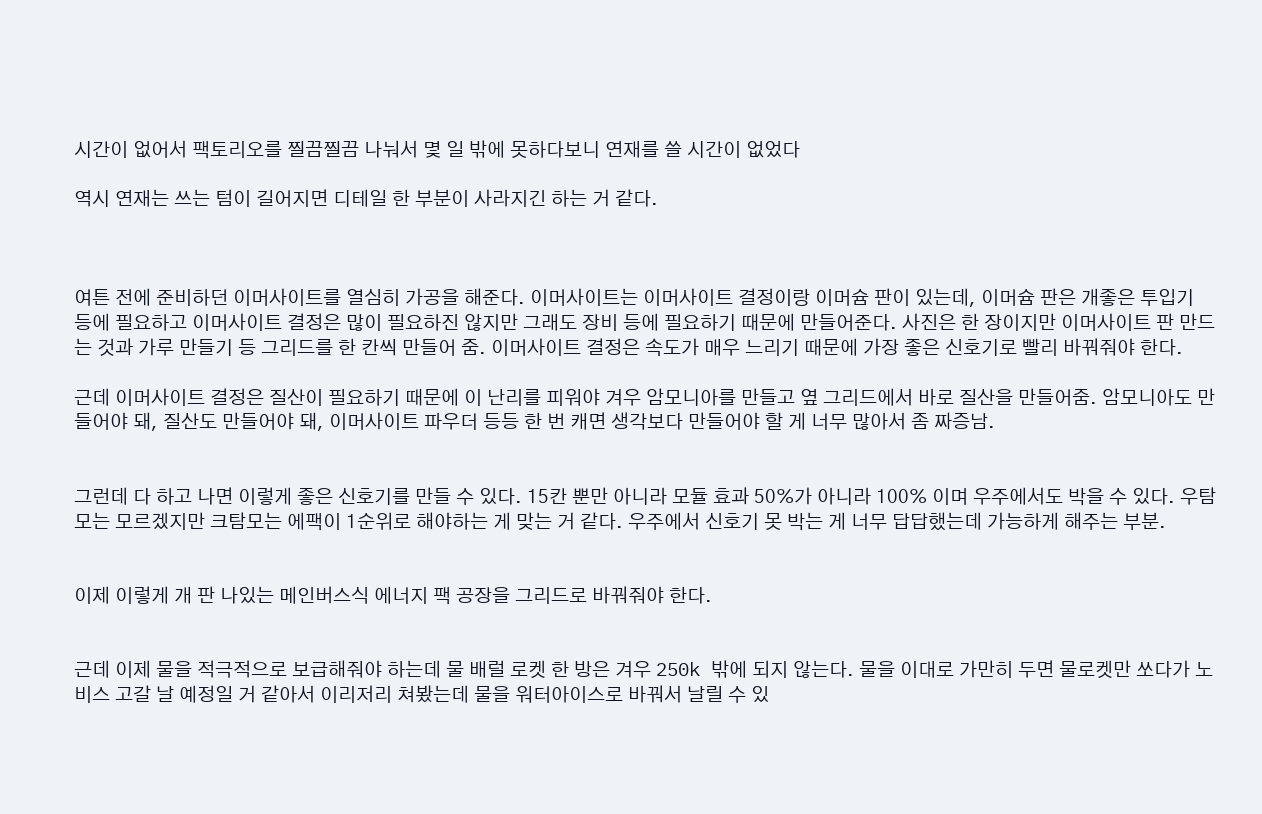시간이 없어서 팩토리오를 찔끔찔끔 나눠서 몇 일 밖에 못하다보니 연재를 쓸 시간이 없었다

역시 연재는 쓰는 텀이 길어지면 디테일 한 부분이 사라지긴 하는 거 같다.



여튼 전에 준비하던 이머사이트를 열심히 가공을 해준다. 이머사이트는 이머사이트 결정이랑 이머슘 판이 있는데, 이머슘 판은 개좋은 투입기 등에 필요하고 이머사이트 결정은 많이 필요하진 않지만 그래도 장비 등에 필요하기 때문에 만들어준다. 사진은 한 장이지만 이머사이트 판 만드는 것과 가루 만들기 등 그리드를 한 칸씩 만들어 줌. 이머사이트 결정은 속도가 매우 느리기 때문에 가장 좋은 신호기로 빨리 바꿔줘야 한다.

근데 이머사이트 결정은 질산이 필요하기 때문에 이 난리를 피워야 겨우 암모니아를 만들고 옆 그리드에서 바로 질산을 만들어줌. 암모니아도 만들어야 돼, 질산도 만들어야 돼, 이머사이트 파우더 등등 한 번 캐면 생각보다 만들어야 할 게 너무 많아서 좀 짜증남.


그런데 다 하고 나면 이렇게 좋은 신호기를 만들 수 있다. 15칸 뿐만 아니라 모듈 효과 50%가 아니라 100% 이며 우주에서도 박을 수 있다. 우탐모는 모르겠지만 크탐모는 에팩이 1순위로 해야하는 게 맞는 거 같다. 우주에서 신호기 못 박는 게 너무 답답했는데 가능하게 해주는 부분.


이제 이렇게 개 판 나있는 메인버스식 에너지 팩 공장을 그리드로 바꿔줘야 한다.


근데 이제 물을 적극적으로 보급해줘야 하는데 물 배럴 로켓 한 방은 겨우 250k 밖에 되지 않는다. 물을 이대로 가만히 두면 물로켓만 쏘다가 노비스 고갈 날 예정일 거 같아서 이리저리 쳐봤는데 물을 워터아이스로 바꿔서 날릴 수 있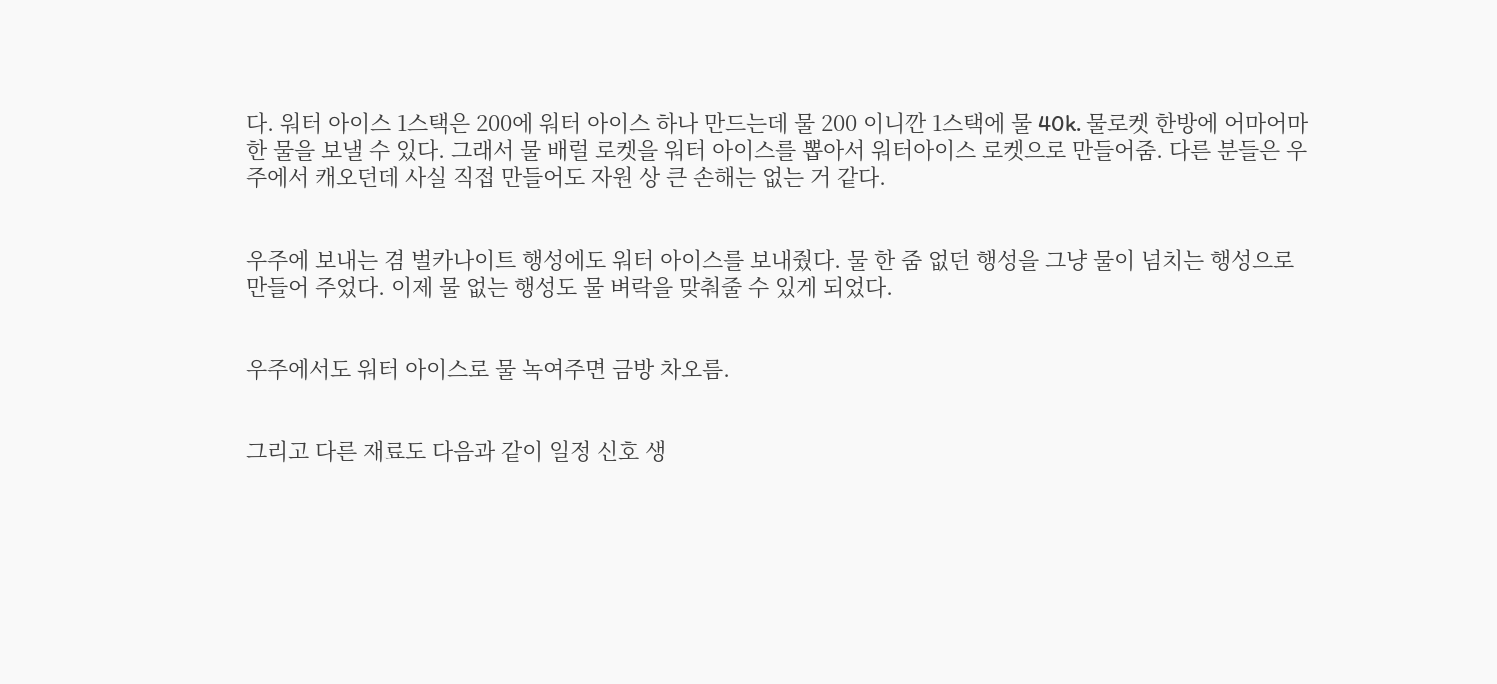다. 워터 아이스 1스택은 200에 워터 아이스 하나 만드는데 물 200 이니깐 1스택에 물 40k. 물로켓 한방에 어마어마한 물을 보낼 수 있다. 그래서 물 배럴 로켓을 워터 아이스를 뽑아서 워터아이스 로켓으로 만들어줌. 다른 분들은 우주에서 캐오던데 사실 직접 만들어도 자원 상 큰 손해는 없는 거 같다.


우주에 보내는 겸 벌카나이트 행성에도 워터 아이스를 보내줬다. 물 한 줌 없던 행성을 그냥 물이 넘치는 행성으로 만들어 주었다. 이제 물 없는 행성도 물 벼락을 맞춰줄 수 있게 되었다.


우주에서도 워터 아이스로 물 녹여주면 금방 차오름.


그리고 다른 재료도 다음과 같이 일정 신호 생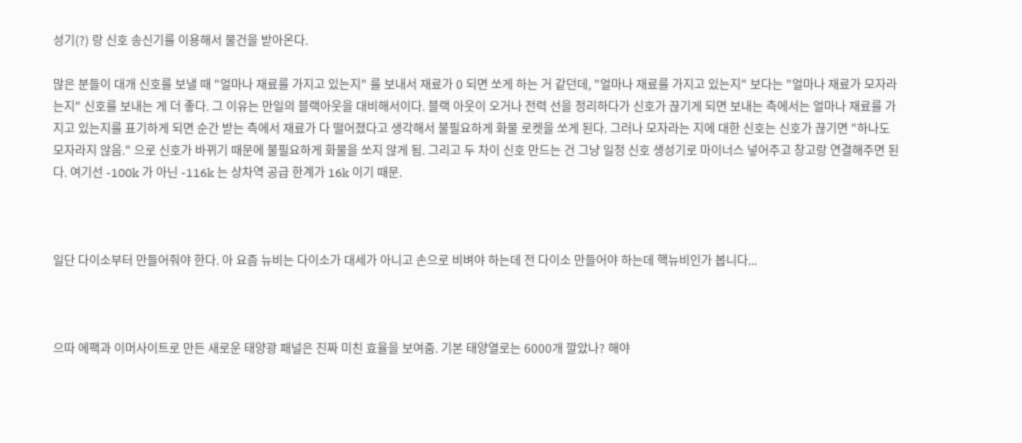성기(?) 랑 신호 송신기를 이용해서 물건을 받아온다.

많은 분들이 대개 신호를 보낼 때 "얼마나 재료를 가지고 있는지" 를 보내서 재료가 0 되면 쏘게 하는 거 같던데, "얼마나 재료를 가지고 있는지" 보다는 "얼마나 재료가 모자라는지" 신호를 보내는 게 더 좋다. 그 이유는 만일의 블랙아웃을 대비해서이다. 블랙 아웃이 오거나 전력 선을 정리하다가 신호가 끊기게 되면 보내는 측에서는 얼마나 재료를 가지고 있는지를 표기하게 되면 순간 받는 측에서 재료가 다 떨어졌다고 생각해서 불필요하게 화물 로켓을 쏘게 된다. 그러나 모자라는 지에 대한 신호는 신호가 끊기면 "하나도 모자라지 않음." 으로 신호가 바뀌기 때문에 불필요하게 화물을 쏘지 않게 됨. 그리고 두 차이 신호 만드는 건 그냥 일정 신호 생성기로 마이너스 넣어주고 창고랑 연결해주면 된다. 여기선 -100k 가 아닌 -116k 는 상차역 공급 한계가 16k 이기 때문.



일단 다이소부터 만들어줘야 한다. 아 요즘 뉴비는 다이소가 대세가 아니고 손으로 비벼야 하는데 전 다이소 만들어야 하는데 핵뉴비인가 봅니다...



으따 에팩과 이머사이트로 만든 새로운 태양광 패널은 진짜 미친 효율을 보여줌. 기본 태양열로는 6000개 깔았나? 해야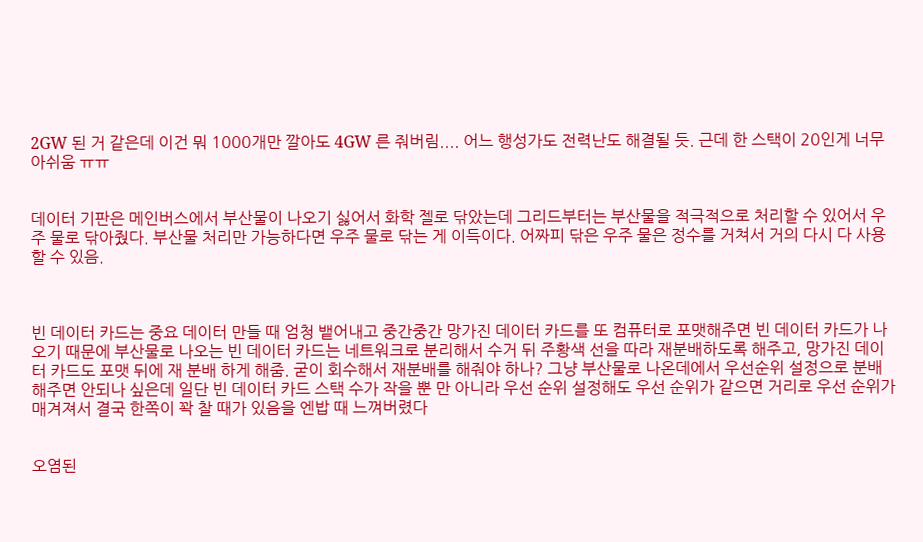2GW 된 거 같은데 이건 뭐 1000개만 깔아도 4GW 른 줘버림.... 어느 행성가도 전력난도 해결될 듯. 근데 한 스택이 20인게 너무 아쉬움 ㅠㅠ


데이터 기판은 메인버스에서 부산물이 나오기 싫어서 화학 젤로 닦았는데 그리드부터는 부산물을 적극적으로 처리할 수 있어서 우주 물로 닦아줬다. 부산물 처리만 가능하다면 우주 물로 닦는 게 이득이다. 어짜피 닦은 우주 물은 정수를 거쳐서 거의 다시 다 사용할 수 있음.



빈 데이터 카드는 중요 데이터 만들 때 엄청 뱉어내고 중간중간 망가진 데이터 카드를 또 컴퓨터로 포맷해주면 빈 데이터 카드가 나오기 때문에 부산물로 나오는 빈 데이터 카드는 네트워크로 분리해서 수거 뒤 주황색 선을 따라 재분배하도록 해주고, 망가진 데이터 카드도 포맷 뒤에 재 분배 하게 해줌. 굳이 회수해서 재분배를 해줘야 하나? 그냥 부산물로 나온데에서 우선순위 설정으로 분배 해주면 안되나 싶은데 일단 빈 데이터 카드 스택 수가 작을 뿐 만 아니라 우선 순위 설정해도 우선 순위가 같으면 거리로 우선 순위가 매겨져서 결국 한쪽이 꽉 찰 때가 있음을 엔밥 때 느껴버렸다


오염된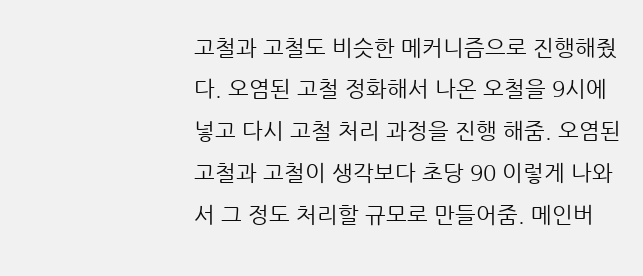고철과 고철도 비슷한 메커니즘으로 진행해줬다. 오염된 고철 정화해서 나온 오철을 9시에 넣고 다시 고철 처리 과정을 진행 해줌. 오염된 고철과 고철이 생각보다 초당 90 이렇게 나와서 그 정도 처리할 규모로 만들어줌. 메인버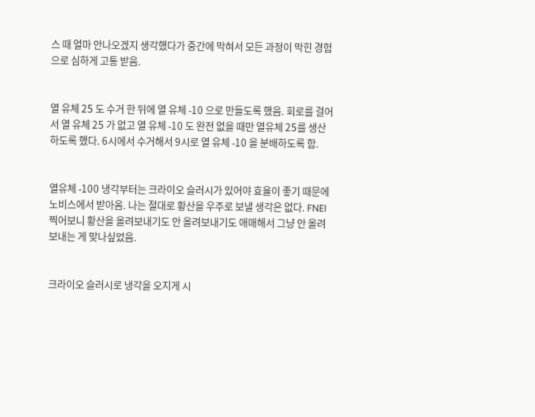스 때 얼마 안나오겠지 생각했다가 중간에 막혀서 모든 과정이 막힌 경험으로 심하게 고통 받음.


열 유체 25 도 수거 한 뒤에 열 유체 -10 으로 만들도록 했음. 회로를 걸어서 열 유체 25 가 없고 열 유체 -10 도 완전 없을 때만 열유체 25를 생산하도록 했다. 6시에서 수거해서 9시로 열 유체 -10 을 분배하도록 함.


열유체 -100 냉각부터는 크라이오 슬러시가 있어야 효율이 좋기 때문에 노비스에서 받아옴. 나는 절대로 황산을 우주로 보낼 생각은 없다. FNEI 찍어보니 황산을 올려보내기도 안 올려보내기도 애매해서 그냥 안 올려보내는 게 맞나싶었음.


크라이오 슬러시로 냉각을 오지게 시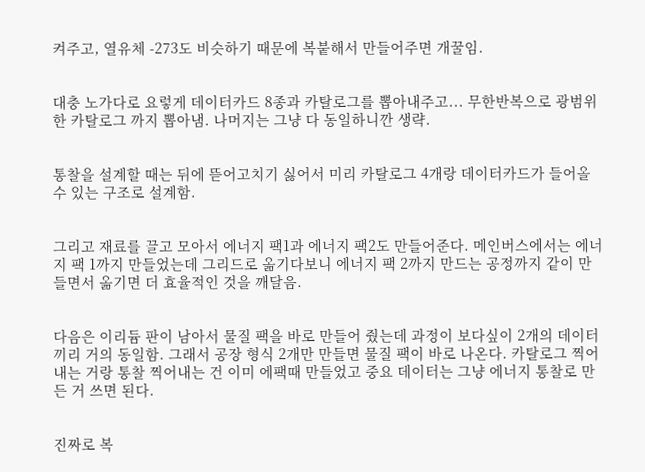켜주고, 열유체 -273도 비슷하기 때문에 복붙해서 만들어주면 개꿀임.


대충 노가다로 요렇게 데이터카드 8종과 카탈로그를 뽑아내주고... 무한반복으로 광범위한 카탈로그 까지 뽑아냄. 나머지는 그냥 다 동일하니깐 생략.


통찰을 설계할 때는 뒤에 뜯어고치기 싫어서 미리 카탈로그 4개랑 데이터카드가 들어올 수 있는 구조로 설계함.


그리고 재료를 끌고 모아서 에너지 팩1과 에너지 팩2도 만들어준다. 메인버스에서는 에너지 팩 1까지 만들었는데 그리드로 옮기다보니 에너지 팩 2까지 만드는 공정까지 같이 만들면서 옮기면 더 효율적인 것을 깨달음.


다음은 이리듐 판이 남아서 물질 팩을 바로 만들어 줬는데 과정이 보다싶이 2개의 데이터 끼리 거의 동일함. 그래서 공장 형식 2개만 만들면 물질 팩이 바로 나온다. 카탈로그 찍어내는 거랑 통찰 찍어내는 건 이미 에팩때 만들었고 중요 데이터는 그냥 에너지 통찰로 만든 거 쓰면 된다.


진짜로 복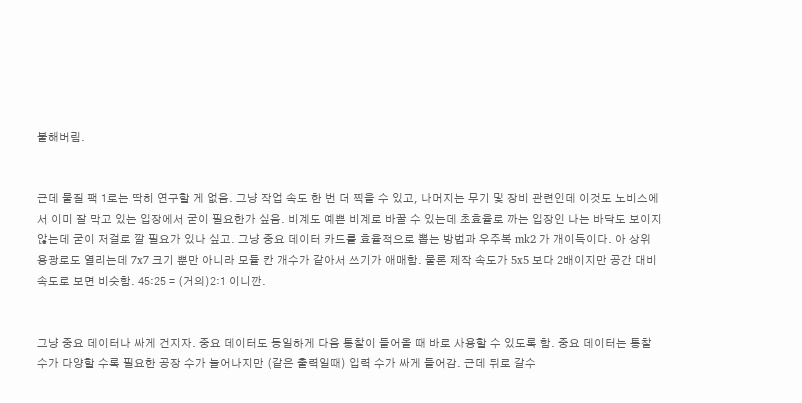붙해버림.


근데 물질 팩 1로는 딱히 연구할 게 없음. 그냥 작업 속도 한 번 더 찍을 수 있고, 나머지는 무기 및 장비 관련인데 이것도 노비스에서 이미 잘 막고 있는 입장에서 굳이 필요한가 싶음. 비계도 예쁜 비계로 바꿀 수 있는데 초효율로 까는 입장인 나는 바닥도 보이지 않는데 굳이 저걸로 깔 필요가 있나 싶고. 그냥 중요 데이터 카드를 효율적으로 뽑는 방법과 우주복 mk2 가 개이득이다. 아 상위 용광로도 열리는데 7x7 크기 뿐만 아니라 모듈 칸 개수가 같아서 쓰기가 애매함. 물론 제작 속도가 5x5 보다 2배이지만 공간 대비 속도로 보면 비슷함. 45:25 = (거의)2:1 이니깐.


그냥 중요 데이터나 싸게 건지자. 중요 데이터도 동일하게 다음 통찰이 들어올 때 바로 사용할 수 있도록 함. 중요 데이터는 통찰 수가 다양할 수록 필요한 공장 수가 늘어나지만 (같은 출력일때) 입력 수가 싸게 들어감. 근데 뒤로 갈수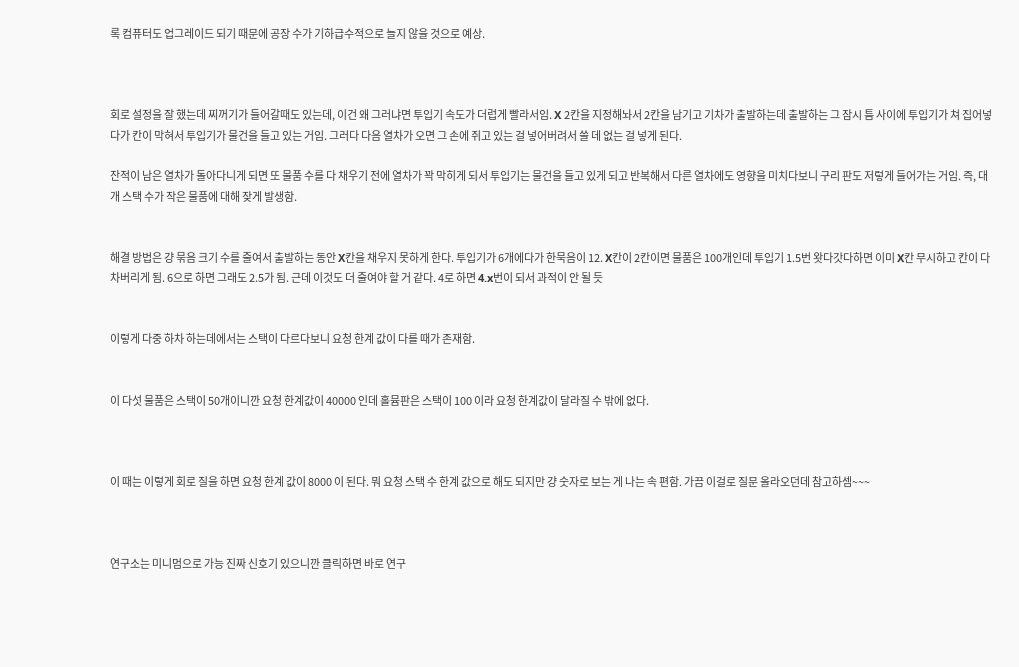록 컴퓨터도 업그레이드 되기 때문에 공장 수가 기하급수적으로 늘지 않을 것으로 예상.



회로 설정을 잘 했는데 찌꺼기가 들어갈때도 있는데, 이건 왜 그러냐면 투입기 속도가 더럽게 빨라서임. X 2칸을 지정해놔서 2칸을 남기고 기차가 출발하는데 출발하는 그 잠시 틈 사이에 투입기가 쳐 집어넣다가 칸이 막혀서 투입기가 물건을 들고 있는 거임. 그러다 다음 열차가 오면 그 손에 쥐고 있는 걸 넣어버려서 쓸 데 없는 걸 넣게 된다.

잔적이 남은 열차가 돌아다니게 되면 또 물품 수를 다 채우기 전에 열차가 꽉 막히게 되서 투입기는 물건을 들고 있게 되고 반복해서 다른 열차에도 영향을 미치다보니 구리 판도 저렇게 들어가는 거임. 즉, 대개 스택 수가 작은 물품에 대해 잦게 발생함.


해결 방법은 걍 묶음 크기 수를 줄여서 출발하는 동안 X칸을 채우지 못하게 한다. 투입기가 6개에다가 한묵음이 12. X칸이 2칸이면 물품은 100개인데 투입기 1.5번 왓다갓다하면 이미 X칸 무시하고 칸이 다 차버리게 됨. 6으로 하면 그래도 2.5가 됨. 근데 이것도 더 줄여야 할 거 같다. 4로 하면 4.x번이 되서 과적이 안 될 듯


이렇게 다중 하차 하는데에서는 스택이 다르다보니 요청 한계 값이 다를 때가 존재함.


이 다섯 물품은 스택이 50개이니깐 요청 한계값이 40000 인데 홀뮴판은 스택이 100 이라 요청 한계값이 달라질 수 밖에 없다.



이 때는 이렇게 회로 질을 하면 요청 한계 값이 8000 이 된다. 뭐 요청 스택 수 한계 값으로 해도 되지만 걍 숫자로 보는 게 나는 속 편함. 가끔 이걸로 질문 올라오던데 참고하셈~~~



연구소는 미니멈으로 가능 진짜 신호기 있으니깐 클릭하면 바로 연구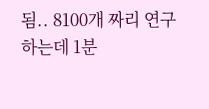됨.. 8100개 짜리 연구하는데 1분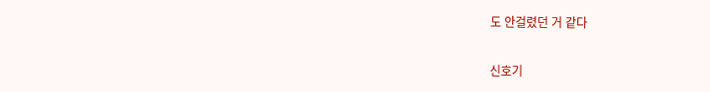도 안걸렸던 거 같다

신호기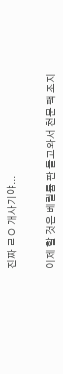진짜 ㄹㅇ 개사기야...


이제 할 것은 베릴륨 판 들고와서 천문 팩 조지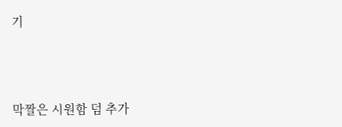기



막짤은 시원함 덤 추가